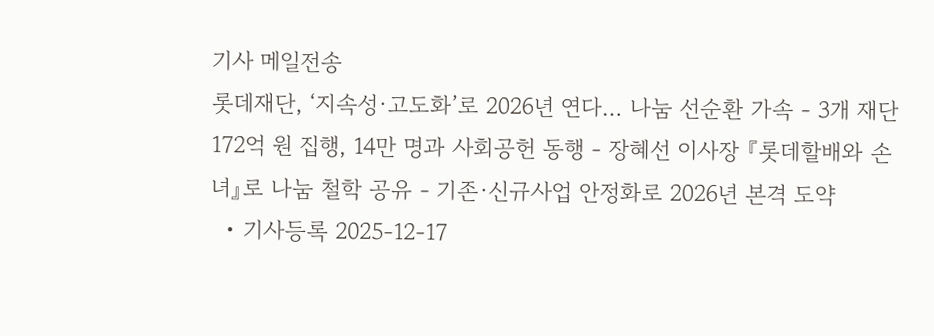기사 메일전송
롯데재단, ‘지속성·고도화’로 2026년 연다… 나눔 선순환 가속 - 3개 재단 172억 원 집행, 14만 명과 사회공헌 동행 - 장혜선 이사장 『롯데할배와 손녀』로 나눔 철학 공유 - 기존·신규사업 안정화로 2026년 본격 도약
  • 기사등록 2025-12-17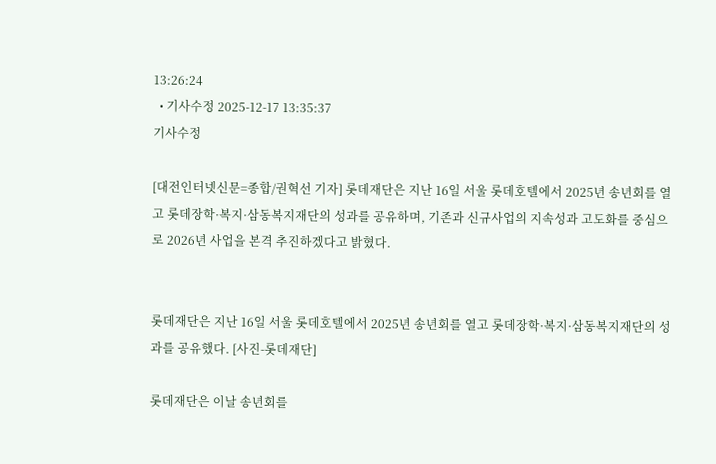13:26:24
  • 기사수정 2025-12-17 13:35:37
기사수정

[대전인터넷신문=종합/권혁선 기자] 롯데재단은 지난 16일 서울 롯데호텔에서 2025년 송년회를 열고 롯데장학·복지·삼동복지재단의 성과를 공유하며, 기존과 신규사업의 지속성과 고도화를 중심으로 2026년 사업을 본격 추진하겠다고 밝혔다.


롯데재단은 지난 16일 서울 롯데호텔에서 2025년 송년회를 열고 롯데장학·복지·삼동복지재단의 성과를 공유했다. [사진-롯데재단]

롯데재단은 이날 송년회를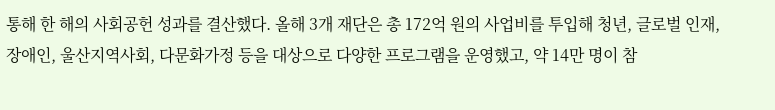통해 한 해의 사회공헌 성과를 결산했다. 올해 3개 재단은 총 172억 원의 사업비를 투입해 청년, 글로벌 인재, 장애인, 울산지역사회, 다문화가정 등을 대상으로 다양한 프로그램을 운영했고, 약 14만 명이 참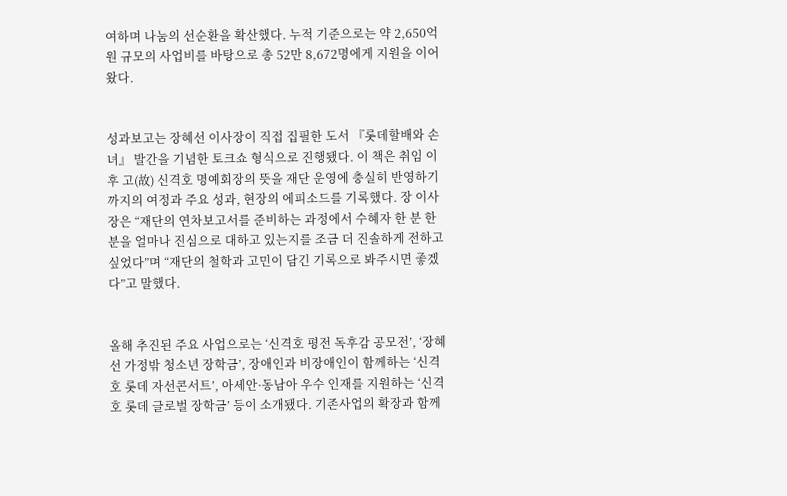여하며 나눔의 선순환을 확산했다. 누적 기준으로는 약 2,650억 원 규모의 사업비를 바탕으로 총 52만 8,672명에게 지원을 이어왔다.


성과보고는 장혜선 이사장이 직접 집필한 도서 『롯데할배와 손녀』 발간을 기념한 토크쇼 형식으로 진행됐다. 이 책은 취임 이후 고(故) 신격호 명예회장의 뜻을 재단 운영에 충실히 반영하기까지의 여정과 주요 성과, 현장의 에피소드를 기록했다. 장 이사장은 “재단의 연차보고서를 준비하는 과정에서 수혜자 한 분 한 분을 얼마나 진심으로 대하고 있는지를 조금 더 진솔하게 전하고 싶었다”며 “재단의 철학과 고민이 담긴 기록으로 봐주시면 좋겠다”고 말했다.


올해 추진된 주요 사업으로는 ‘신격호 평전 독후감 공모전’, ‘장혜선 가정밖 청소년 장학금’, 장애인과 비장애인이 함께하는 ‘신격호 롯데 자선콘서트’, 아세안·동남아 우수 인재를 지원하는 ‘신격호 롯데 글로벌 장학금’ 등이 소개됐다. 기존사업의 확장과 함께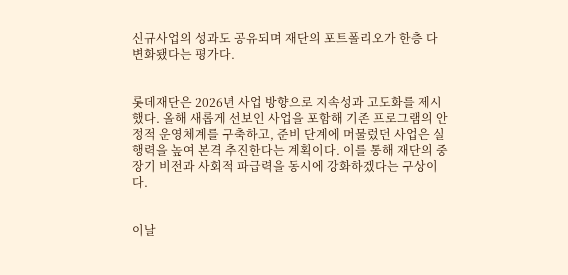신규사업의 성과도 공유되며 재단의 포트폴리오가 한층 다변화됐다는 평가다.


롯데재단은 2026년 사업 방향으로 지속성과 고도화를 제시했다. 올해 새롭게 선보인 사업을 포함해 기존 프로그램의 안정적 운영체계를 구축하고, 준비 단계에 머물렀던 사업은 실행력을 높여 본격 추진한다는 계획이다. 이를 통해 재단의 중장기 비전과 사회적 파급력을 동시에 강화하겠다는 구상이다.


이날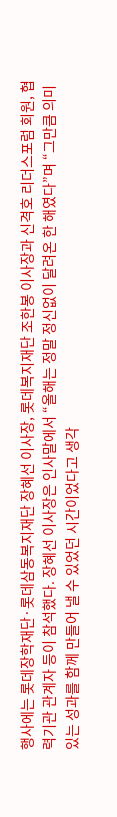행사에는 롯데장학재단·롯데삼동복지재단 장혜선 이사장, 롯데복지재단 조한봉 이사장과 신격호 리더스포럼 회원, 협력기관 관계자 등이 참석했다. 장혜선 이사장은 인사말에서 “올해는 정말 정신없이 달려온 한 해였다”며 “그만큼 의미 있는 성과를 함께 만들어 낼 수 있었던 시간이었다고 생각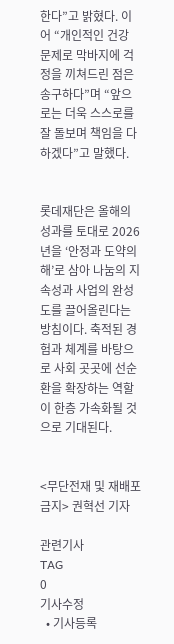한다”고 밝혔다. 이어 “개인적인 건강 문제로 막바지에 걱정을 끼쳐드린 점은 송구하다”며 “앞으로는 더욱 스스로를 잘 돌보며 책임을 다하겠다”고 말했다.


롯데재단은 올해의 성과를 토대로 2026년을 ‘안정과 도약의 해’로 삼아 나눔의 지속성과 사업의 완성도를 끌어올린다는 방침이다. 축적된 경험과 체계를 바탕으로 사회 곳곳에 선순환을 확장하는 역할이 한층 가속화될 것으로 기대된다.


<무단전재 및 재배포 금지> 권혁선 기자

관련기사
TAG
0
기사수정
  • 기사등록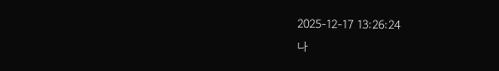2025-12-17 13:26:24
나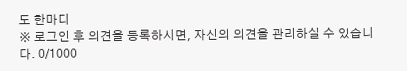도 한마디
※ 로그인 후 의견을 등록하시면, 자신의 의견을 관리하실 수 있습니다. 0/1000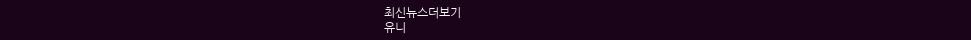최신뉴스더보기
유니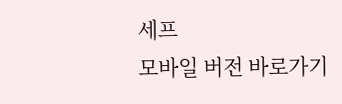세프
모바일 버전 바로가기